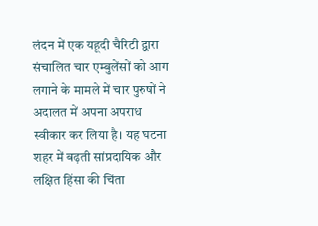लंदन में एक यहूदी चैरिटी द्वारा संचालित चार एम्बुलेंसों को आग लगाने के मामले में चार पुरुषों ने अदालत में अपना अपराध स्वीकार कर लिया है। यह घटना शहर में बढ़ती सांप्रदायिक और लक्षित हिंसा की चिंता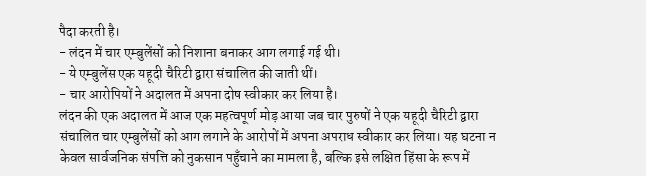पैदा करती है।
- लंदन में चार एम्बुलेंसों को निशाना बनाकर आग लगाई गई थी।
- ये एम्बुलेंस एक यहूदी चैरिटी द्वारा संचालित की जाती थीं।
- चार आरोपियों ने अदालत में अपना दोष स्वीकार कर लिया है।
लंदन की एक अदालत में आज एक महत्वपूर्ण मोड़ आया जब चार पुरुषों ने एक यहूदी चैरिटी द्वारा संचालित चार एम्बुलेंसों को आग लगाने के आरोपों में अपना अपराध स्वीकार कर लिया। यह घटना न केवल सार्वजनिक संपत्ति को नुकसान पहुँचाने का मामला है, बल्कि इसे लक्षित हिंसा के रूप में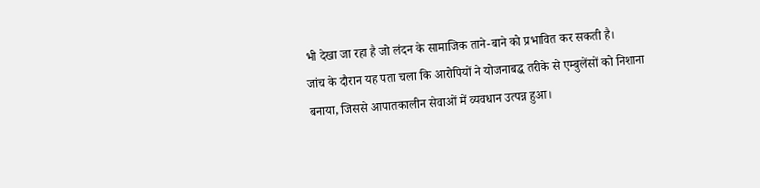भी देखा जा रहा है जो लंदन के सामाजिक ताने-बाने को प्रभावित कर सकती है।
जांच के दौरान यह पता चला कि आरोपियों ने योजनाबद्ध तरीके से एम्बुलेंसों को निशाना बनाया, जिससे आपातकालीन सेवाओं में व्यवधान उत्पन्न हुआ।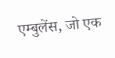एम्बुलेंस, जो एक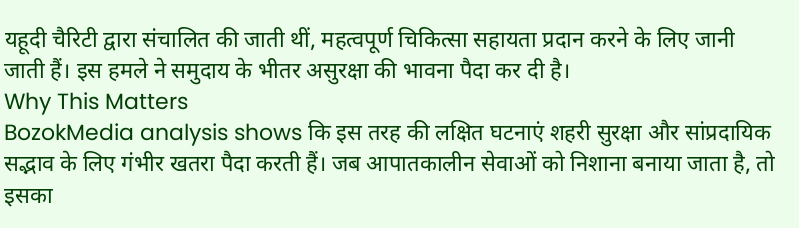यहूदी चैरिटी द्वारा संचालित की जाती थीं, महत्वपूर्ण चिकित्सा सहायता प्रदान करने के लिए जानी जाती हैं। इस हमले ने समुदाय के भीतर असुरक्षा की भावना पैदा कर दी है।
Why This Matters
BozokMedia analysis shows कि इस तरह की लक्षित घटनाएं शहरी सुरक्षा और सांप्रदायिक सद्भाव के लिए गंभीर खतरा पैदा करती हैं। जब आपातकालीन सेवाओं को निशाना बनाया जाता है, तो इसका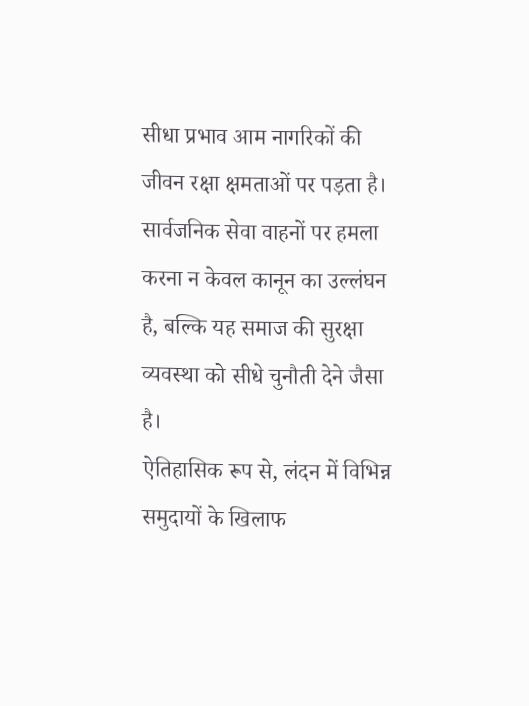सीधा प्रभाव आम नागरिकों की जीवन रक्षा क्षमताओं पर पड़ता है।
सार्वजनिक सेवा वाहनों पर हमला करना न केवल कानून का उल्लंघन है, बल्कि यह समाज की सुरक्षा व्यवस्था को सीधे चुनौती देने जैसा है।
ऐतिहासिक रूप से, लंदन में विभिन्न समुदायों के खिलाफ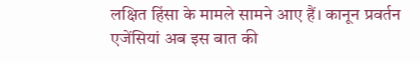लक्षित हिंसा के मामले सामने आए हैं। कानून प्रवर्तन एजेंसियां अब इस बात की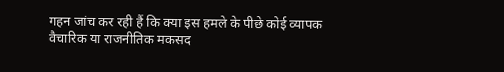गहन जांच कर रही हैं कि क्या इस हमले के पीछे कोई व्यापक वैचारिक या राजनीतिक मकसद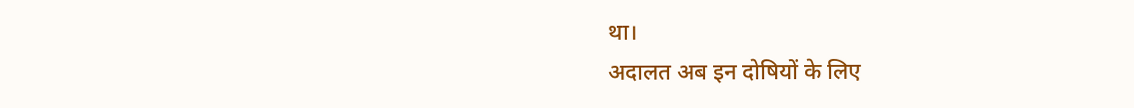था।
अदालत अब इन दोषियों के लिए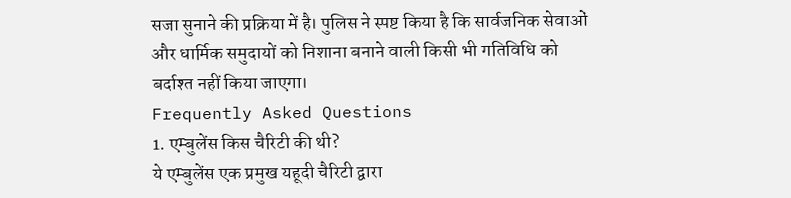सजा सुनाने की प्रक्रिया में है। पुलिस ने स्पष्ट किया है कि सार्वजनिक सेवाओं और धार्मिक समुदायों को निशाना बनाने वाली किसी भी गतिविधि को बर्दाश्त नहीं किया जाएगा।
Frequently Asked Questions
1. एम्बुलेंस किस चैरिटी की थी?
ये एम्बुलेंस एक प्रमुख यहूदी चैरिटी द्वारा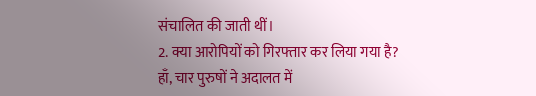संचालित की जाती थीं।
2. क्या आरोपियों को गिरफ्तार कर लिया गया है?
हाँ, चार पुरुषों ने अदालत में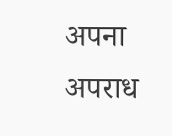अपना अपराध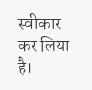स्वीकार कर लिया है।